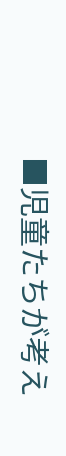■児童たちが考え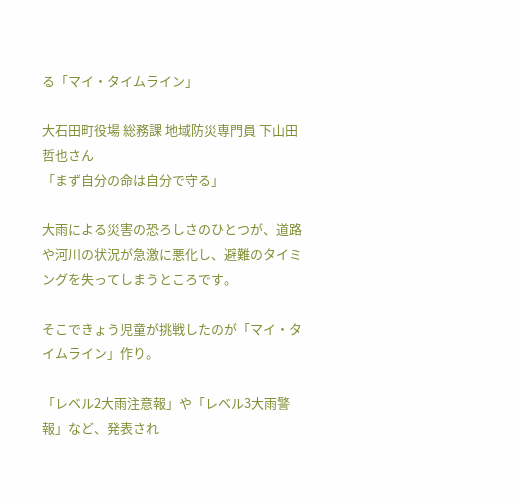る「マイ・タイムライン」

大石田町役場 総務課 地域防災専門員 下山田哲也さん
「まず自分の命は自分で守る」

大雨による災害の恐ろしさのひとつが、道路や河川の状況が急激に悪化し、避難のタイミングを失ってしまうところです。

そこできょう児童が挑戦したのが「マイ・タイムライン」作り。

「レベル2大雨注意報」や「レベル3大雨警報」など、発表され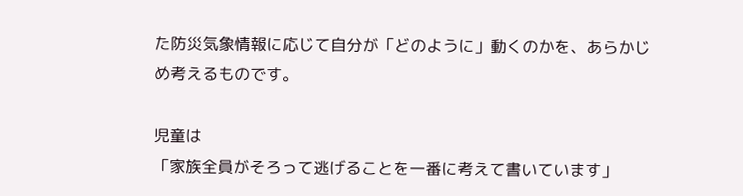た防災気象情報に応じて自分が「どのように」動くのかを、あらかじめ考えるものです。

児童は
「家族全員がそろって逃げることを一番に考えて書いています」